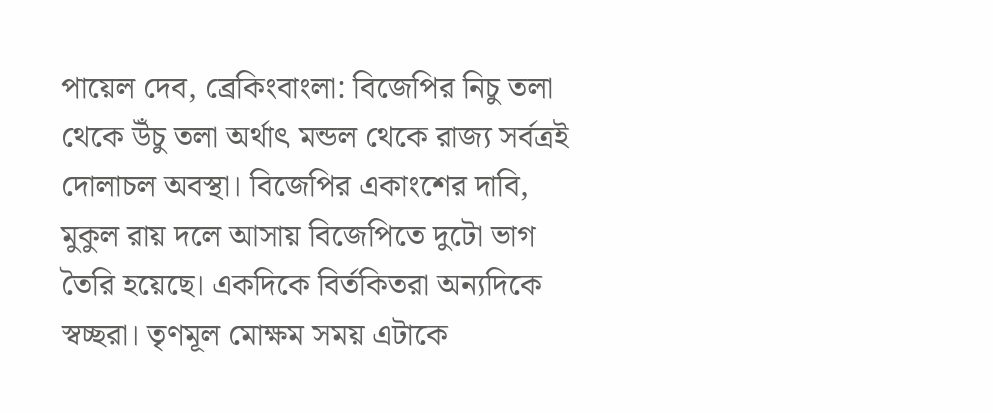পায়েল দেব, ব্রেকিংবাংলা: বিজেপির নিচু তলা থেকে উঁচু তলা অর্থাৎ মন্ডল থেকে রাজ্য সর্বত্রই দোলাচল অবস্থা। বিজেপির একাংশের দাবি, মুকুল রায় দলে আসায় বিজেপিতে দুটো ভাগ তৈরি হয়েছে। একদিকে বির্তকিতরা অন্যদিকে স্বচ্ছরা। তৃণমূল মোক্ষম সময় এটাকে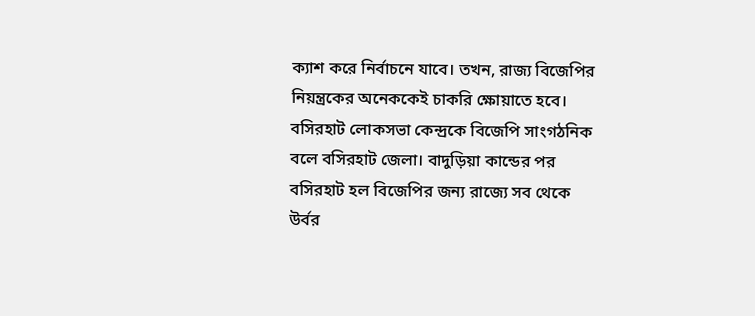ক্যাশ করে নির্বাচনে যাবে। তখন, রাজ্য বিজেপির নিয়ন্ত্রকের অনেককেই চাকরি ক্ষোয়াতে হবে।
বসিরহাট লোকসভা কেন্দ্রকে বিজেপি সাংগঠনিক বলে বসিরহাট জেলা। বাদুড়িয়া কান্ডের পর বসিরহাট হল বিজেপির জন্য রাজ্যে সব থেকে উর্বর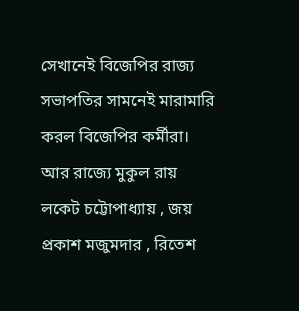সেখানেই বিজেপির রাজ্য সভাপতির সামনেই মারামারি করল বিজেপির কর্মীরা।
আর রাজ্যে মুকুল রায় লকেট চট্টোপাধ্যায় , জয় প্রকাশ মজুমদার , রিতেশ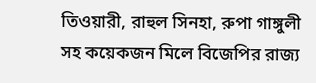তিওয়ারী, রাহুল সিনহা, রুপা গাঙ্গুলী সহ কয়েকজন মিলে বিজেপির রাজ্য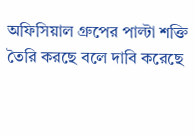অফিসিয়াল গ্রুপের পাল্টা শক্তি তৈরি করছে বলে দাবি করেছে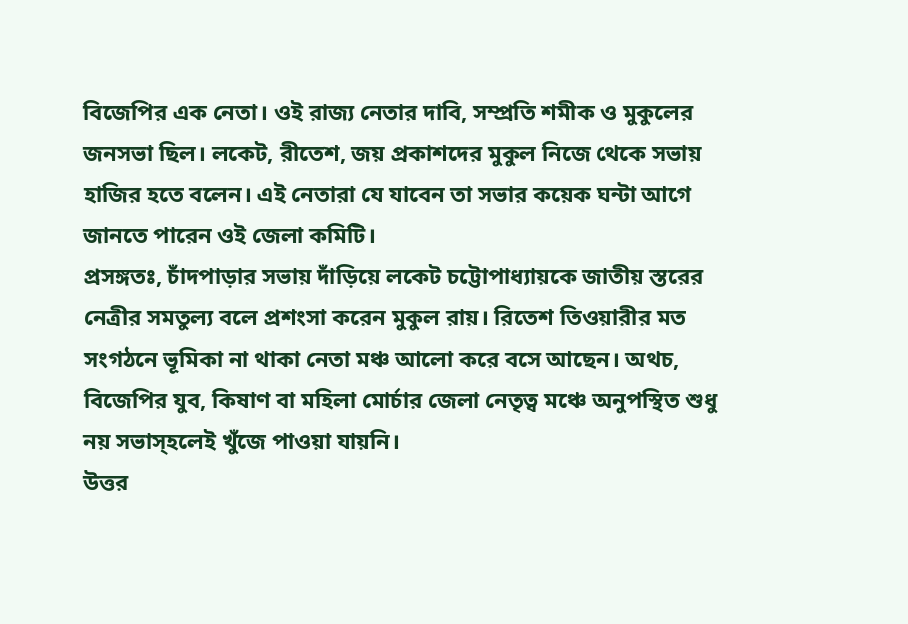বিজেপির এক নেতা। ওই রাজ্য নেতার দাবি, সম্প্রতি শমীক ও মুকুলের জনসভা ছিল। লকেট, রীতেশ, জয় প্রকাশদের মুকুল নিজে থেকে সভায় হাজির হতে বলেন। এই নেতারা যে যাবেন তা সভার কয়েক ঘন্টা আগে জানতে পারেন ওই জেলা কমিটি।
প্রসঙ্গতঃ, চাঁদপাড়ার সভায় দাঁড়িয়ে লকেট চট্টোপাধ্যায়কে জাতীয় স্তরের নেত্রীর সমতুল্য বলে প্রশংসা করেন মুকুল রায়। রিতেশ তিওয়ারীর মত সংগঠনে ভূমিকা না থাকা নেতা মঞ্চ আলো করে বসে আছেন। অথচ, বিজেপির যুব, কিষাণ বা মহিলা মোর্চার জেলা নেতৃত্ব মঞ্চে অনুপস্থিত শুধু নয় সভাস্হলেই খুঁজে পাওয়া যায়নি।
উত্তর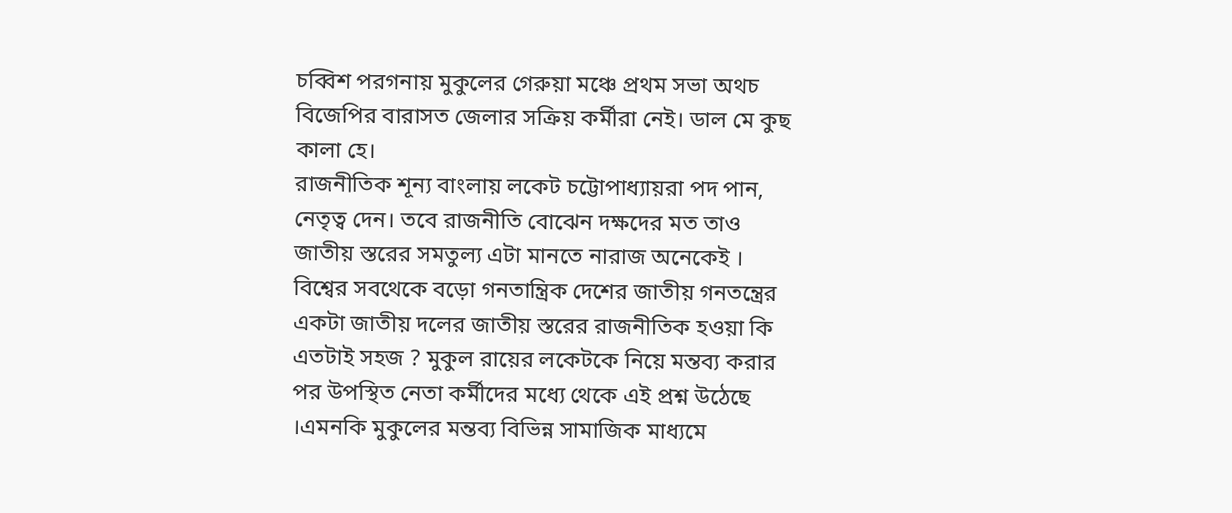চব্বিশ পরগনায় মুকুলের গেরুয়া মঞ্চে প্রথম সভা অথচ বিজেপির বারাসত জেলার সক্রিয় কর্মীরা নেই। ডাল মে কুছ কালা হে।
রাজনীতিক শূন্য বাংলায় লকেট চট্টোপাধ্যায়রা পদ পান, নেতৃত্ব দেন। তবে রাজনীতি বোঝেন দক্ষদের মত তাও জাতীয় স্তরের সমতুল্য এটা মানতে নারাজ অনেকেই । বিশ্বের সবথেকে বড়ো গনতান্ত্রিক দেশের জাতীয় গনতন্ত্রের একটা জাতীয় দলের জাতীয় স্তরের রাজনীতিক হওয়া কি এতটাই সহজ ? মুকুল রায়ের লকেটকে নিয়ে মন্তব্য করার পর উপস্থিত নেতা কর্মীদের মধ্যে থেকে এই প্রশ্ন উঠেছে ।এমনকি মুকুলের মন্তব্য বিভিন্ন সামাজিক মাধ্যমে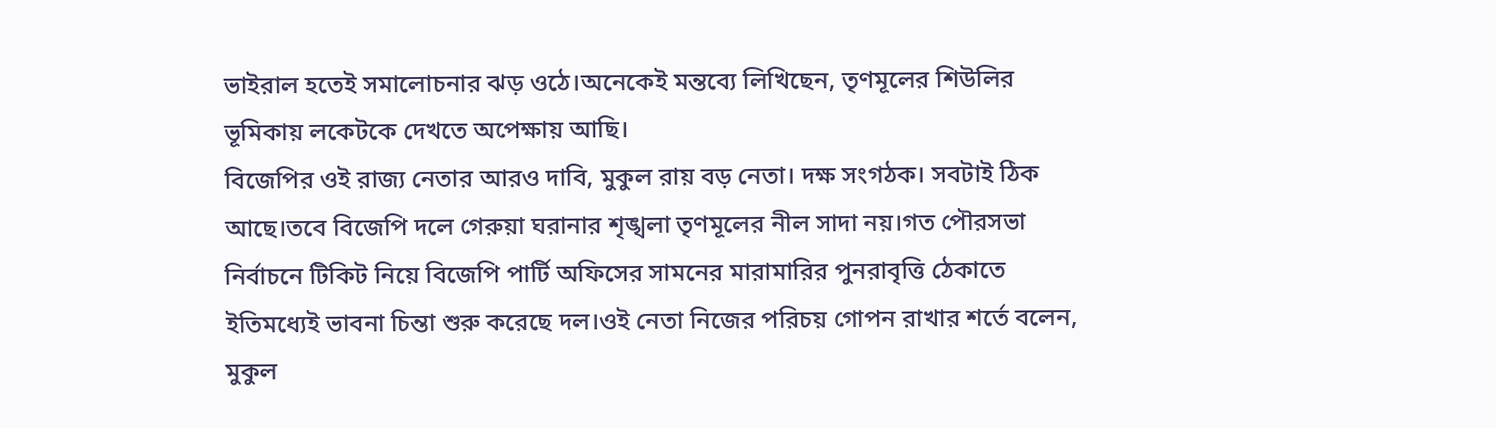ভাইরাল হতেই সমালোচনার ঝড় ওঠে।অনেকেই মন্তব্যে লিখিছেন, তৃণমূলের শিউলির ভূমিকায় লকেটকে দেখতে অপেক্ষায় আছি।
বিজেপির ওই রাজ্য নেতার আরও দাবি, মুকুল রায় বড় নেতা। দক্ষ সংগঠক। সবটাই ঠিক আছে।তবে বিজেপি দলে গেরুয়া ঘরানার শৃঙ্খলা তৃণমূলের নীল সাদা নয়।গত পৌরসভা নির্বাচনে টিকিট নিয়ে বিজেপি পার্টি অফিসের সামনের মারামারির পুনরাবৃত্তি ঠেকাতে ইতিমধ্যেই ভাবনা চিন্তা শুরু করেছে দল।ওই নেতা নিজের পরিচয় গোপন রাখার শর্তে বলেন, মুকুল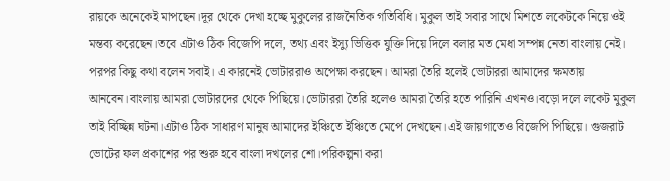রায়কে অনেকেই মাপছেন।দূর থেকে দেখা হচ্ছে মুকুলের রাজনৈতিক গতিবিধি। মুকুল তাই সবার সাথে মিশতে লকেটকে নিয়ে ওই মন্তব্য করেছেন।তবে এটাও ঠিক বিজেপি দলে, তথ্য এবং ইস্যু ভিত্তিক যুক্তি দিয়ে দিলে বলার মত মেধা সম্পন্ন নেতা বাংলায় নেই। পরপর কিছু কথা বলেন সবাই। এ কারনেই ভোটাররাও অপেক্ষা করছেন। আমরা তৈরি হলেই ভোটাররা আমাদের ক্ষমতায় আনবেন।বাংলায় আমরা ভোটারদের থেকে পিছিয়ে।ভোটাররা তৈরি হলেও আমরা তৈরি হতে পারিনি এখনও।বড়ো দলে লকেট মুকুল তাই বিচ্ছিন্ন ঘটনা।এটাও ঠিক সাধারণ মানুষ আমাদের ইঞ্চিতে ইঞ্চিতে মেপে দেখছেন।এই জায়গাতেও বিজেপি পিছিয়ে। গুজরাট ভোটের ফল প্রকাশের পর শুরু হবে বাংলা দখলের শো।পরিকল্পনা করা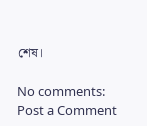শেষ।

No comments:
Post a Comment